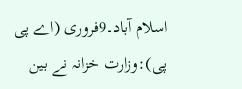اسلام آباد۔9فروری (اے پی پی):وزارت خزانہ نے بین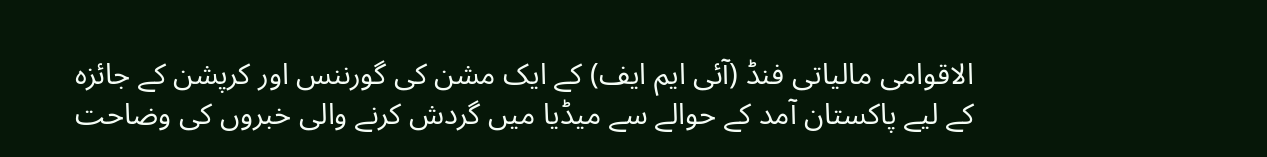الاقوامی مالیاتی فنڈ (آئی ایم ایف) کے ایک مشن کی گورننس اور کرپشن کے جائزہ کے لیے پاکستان آمد کے حوالے سے میڈیا میں گردش کرنے والی خبروں کی وضاحت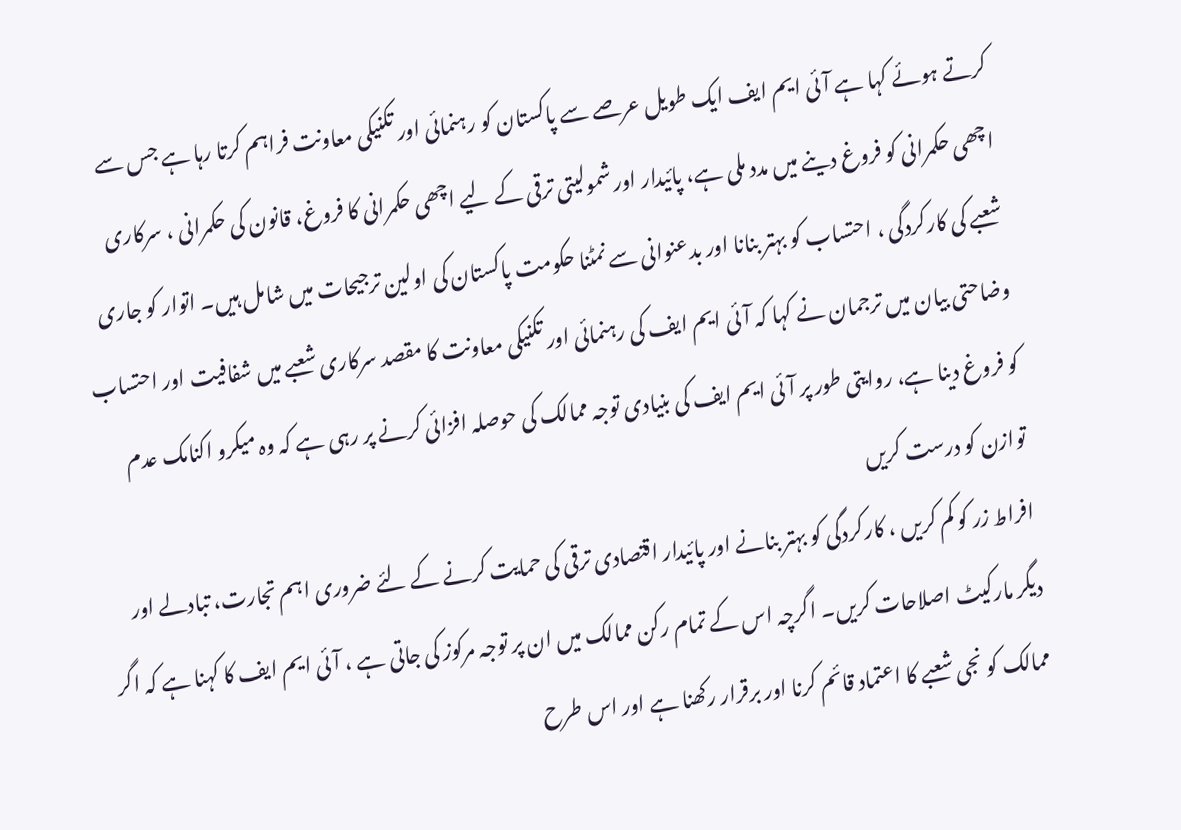کرتے ہوئے کہا ہے آئی ایم ایف ایک طویل عرصے سے پاکستان کو رہنمائی اور تکنیکی معاونت فراہم کرتا رہا ہے جس سے اچھی حکمرانی کو فروغ دینے میں مدد ملی ہے، پائیدار اور شمولیتی ترقی کے لیے اچھی حکمرانی کا فروغ، قانون کی حکمرانی ، سرکاری شعبے کی کارکردگی ، احتساب کو بہتر بنانا اور بدعنوانی سے نمٹنا حکومت پاکستان کی اولین ترجیحات میں شامل ہیں۔ اتوار کو جاری وضاحتی بیان میں ترجمان نے کہا کہ آئی ایم ایف کی رہنمائی اور تکنیکی معاونت کا مقصد سرکاری شعبے میں شفافیت اور احتساب کو فروغ دینا ہے، روایتی طور پر آئی ایم ایف کی بنیادی توجہ ممالک کی حوصلہ افزائی کرنے پر رہی ہے کہ وہ میکرو اکنامک عدم توازن کو درست کریں
افراط زر کو کم کریں ، کارکردگی کو بہتر بنانے اور پائیدار اقتصادی ترقی کی حمایت کرنے کے لئے ضروری اہم تجارت، تبادلے اور دیگر مارکیٹ اصلاحات کریں۔ اگرچہ اس کے تمام رکن ممالک میں ان پر توجہ مرکوز کی جاتی ہے ، آئی ایم ایف کا کہنا ہے کہ اگر ممالک کو نجی شعبے کا اعتماد قائم کرنا اور برقرار رکھنا ہے اور اس طرح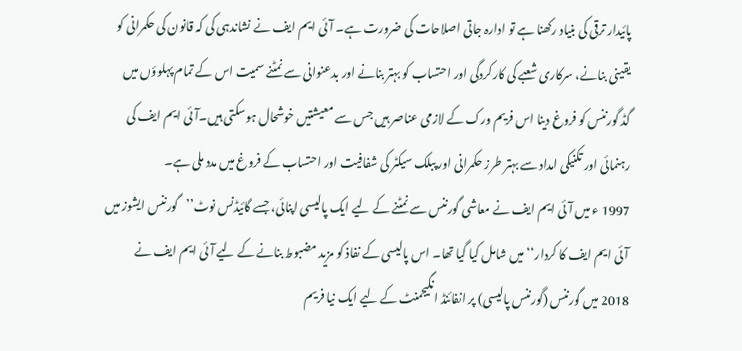پائیدار ترقی کی بنیاد رکھنا ہے تو ادارہ جاتی اصلاحات کی ضرورت ہے۔ آئی ایم ایف نے نشاندہی کی کہ قانون کی حکمرانی کو یقینی بنانے، سرکاری شعبے کی کارکردگی اور احتساب کو بہتر بنانے اور بدعنوانی سے نمٹنے سمیت اس کے تمام پہلوؤں میں گڈ گورننس کو فروغ دینا اس فریم ورک کے لازمی عناصر ہیں جس سے معیشتیں خوشحال ہوسکتی ہیں۔آئی ایم ایف کی رہنمائی اور تکنیکی امداد سے بہتر طرز حکمرانی اور پبلک سیکٹر کی شفافیت اور احتساب کے فروغ میں مدد ملی ہے۔
1997 ء میں آئی ایم ایف نے معاشی گورننس سے نمٹنے کے لیے ایک پالیسی اپنائی، جسے گائیڈنس نوٹ’’گورننس ایشوز میں آئی ایم ایف کا کردار‘‘ میں شامل کیا گیا تھا۔ اس پالیسی کے نفاذ کو مزید مضبوط بنانے کے لیے آئی ایم ایف نے 2018 میں گورننس (گورننس پالیسی) پر انفائنڈ انگیجمنٹ کے لیے ایک نیا فریم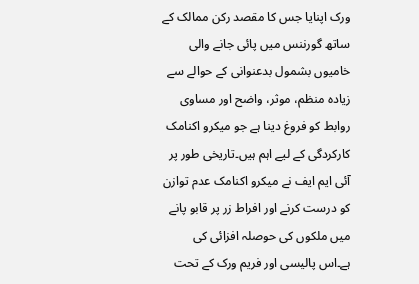ورک اپنایا جس کا مقصد رکن ممالک کے ساتھ گورننس میں پائی جانے والی خامیوں بشمول بدعنوانی کے حوالے سے زیادہ منظم، موثر، واضح اور مساوی روابط کو فروغ دینا ہے جو میکرو اکنامک کارکردگی کے لیے اہم ہیں۔تاریخی طور پر آئی ایم ایف نے میکرو اکنامک عدم توازن کو درست کرنے اور افراط زر پر قابو پانے میں ملکوں کی حوصلہ افزائی کی ہے۔اس پالیسی اور فریم ورک کے تحت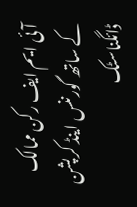آئی ایم ایف رکن ممالک کے ساتھ گورننس اینڈ کرپشن ڈائگناسٹک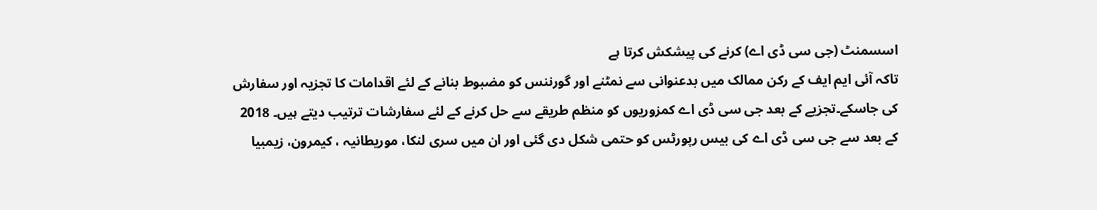اسسمنٹ (جی سی ڈی اے) کرنے کی پیشکش کرتا ہے
تاکہ آئی ایم ایف کے رکن ممالک میں بدعنوانی سے نمٹنے اور گورننس کو مضبوط بنانے کے لئے اقدامات کا تجزیہ اور سفارش کی جاسکے۔تجزیے کے بعد جی سی ڈی اے کمزوریوں کو منظم طریقے سے حل کرنے کے لئے سفارشات ترتیب دیتے ہیں۔ 2018 کے بعد سے جی سی ڈی اے کی بیس رپورٹس کو حتمی شکل دی گئی اور ان میں سری لنکا، موریطانیہ ، کیمرون، زیمبیا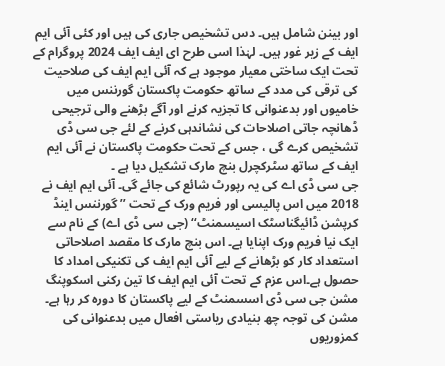اور بینن شامل ہیں۔ دس تشخیص جاری کی ہیں اور کئی آئی ایم ایف کے زیر غور ہیں۔ لہٰذا اسی طرح ای ایف ایف 2024 پروگرام کے تحت ایک ساختی معیار موجود ہے کہ آئی ایم ایف کی صلاحیت کی ترقی کی مدد کے ساتھ حکومت پاکستان گورننس میں خامیوں اور بدعنوانی کا تجزیہ کرنے اور آگے بڑھنے والی ترجیحی ڈھانچہ جاتی اصلاحات کی نشاندہی کرنے کے لئے جی سی ڈی تشخیص کرے گی ، جس کے تحت حکومت پاکستان نے آئی ایم ایف کے ساتھ سٹرکچرل بنچ مارک تشکیل دیا ہے ۔
جی سی ڈی اے کی یہ رپورٹ شائع کی جائے گی۔ آئی ایم ایف نے 2018 میں اس پالیسی اور فریم ورک کے تحت ’’ گورننس اینڈ کرپشن ڈائیگناسٹک اسیسمنٹ‘‘ (جی سی ڈی اے) کے نام سے ایک نیا فریم ورک اپنایا ہے۔ اس بنچ مارک کا مقصد اصلاحاتی استعداد کار کو بڑھانے کے لیے آئی ایم ایف کی تکنیکی امداد کا حصول ہے۔اس عزم کے تحت آئی ایم ایف کا تین رکنی اسکوپنگ مشن جی سی ڈی اسسمنٹ کے لیے پاکستان کا دورہ کر رہا ہے۔ مشن کی توجہ چھ بنیادی ریاستی افعال میں بدعنوانی کی کمزوریوں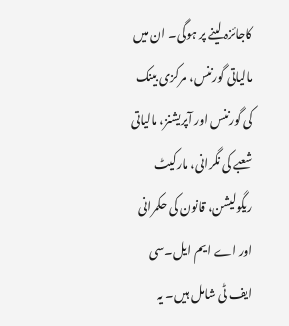کاجائزہ لینے پر ہوگی۔ ان میں مالیاتی گورننس، مرکزی بینک کی گورننس اور آپریشنز، مالیاتی شعبے کی نگرانی، مارکیٹ ریگولیشن، قانون کی حکمرانی اور اے ایم ایل۔سی ایف ٹی شامل ہیں۔ یہ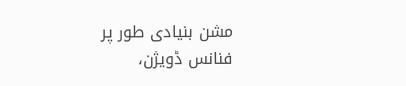مشن بنیادی طور پر فنانس ڈویژن،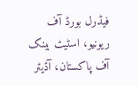فیڈرل بورڈ آف ریونیو، اسٹیٹ بینک آف پاکستان، آڈیٹر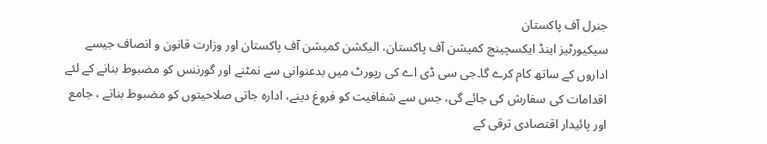جنرل آف پاکستان
سیکیورٹیز اینڈ ایکسچینج کمیشن آف پاکستان، الیکشن کمیشن آف پاکستان اور وزارت قانون و انصاف جیسے اداروں کے ساتھ کام کرے گا۔جی سی ڈی اے کی رپورٹ میں بدعنوانی سے نمٹنے اور گورننس کو مضبوط بنانے کے لئے اقدامات کی سفارش کی جائے گی، جس سے شفافیت کو فروغ دینے، ادارہ جاتی صلاحیتوں کو مضبوط بنانے ، جامع اور پائیدار اقتصادی ترقی کے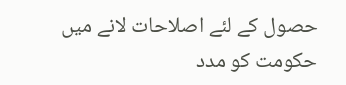حصول کے لئے اصلاحات لانے میں حکومت کو مدد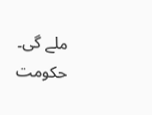ملے گی۔ حکومت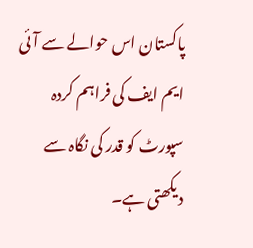پاکستان اس حوالے سے آئی ایم ایف کی فراہم کردہ سپورٹ کو قدر کی نگاہ سے دیکھتی ہے۔